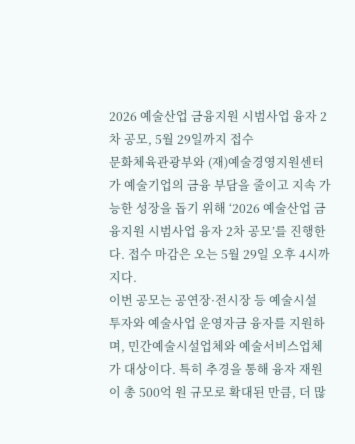2026 예술산업 금융지원 시범사업 융자 2차 공모, 5월 29일까지 접수
문화체육관광부와 (재)예술경영지원센터가 예술기업의 금융 부담을 줄이고 지속 가능한 성장을 돕기 위해 ‘2026 예술산업 금융지원 시범사업 융자 2차 공모’를 진행한다. 접수 마감은 오는 5월 29일 오후 4시까지다.
이번 공모는 공연장·전시장 등 예술시설 투자와 예술사업 운영자금 융자를 지원하며, 민간예술시설업체와 예술서비스업체가 대상이다. 특히 추경을 통해 융자 재원이 총 500억 원 규모로 확대된 만큼, 더 많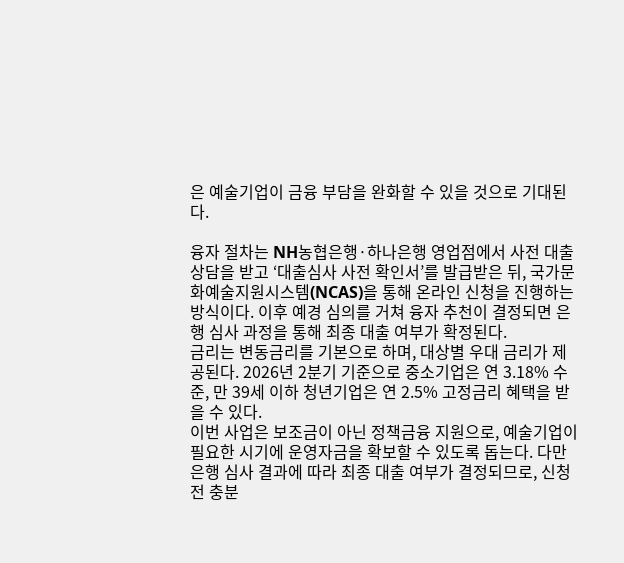은 예술기업이 금융 부담을 완화할 수 있을 것으로 기대된다.

융자 절차는 NH농협은행·하나은행 영업점에서 사전 대출 상담을 받고 ‘대출심사 사전 확인서’를 발급받은 뒤, 국가문화예술지원시스템(NCAS)을 통해 온라인 신청을 진행하는 방식이다. 이후 예경 심의를 거쳐 융자 추천이 결정되면 은행 심사 과정을 통해 최종 대출 여부가 확정된다.
금리는 변동금리를 기본으로 하며, 대상별 우대 금리가 제공된다. 2026년 2분기 기준으로 중소기업은 연 3.18% 수준, 만 39세 이하 청년기업은 연 2.5% 고정금리 혜택을 받을 수 있다.
이번 사업은 보조금이 아닌 정책금융 지원으로, 예술기업이 필요한 시기에 운영자금을 확보할 수 있도록 돕는다. 다만 은행 심사 결과에 따라 최종 대출 여부가 결정되므로, 신청 전 충분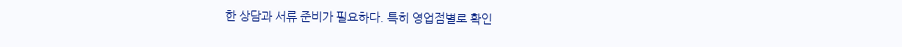한 상담과 서류 준비가 필요하다. 특히 영업점별로 확인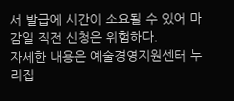서 발급에 시간이 소요될 수 있어 마감일 직전 신청은 위험하다.
자세한 내용은 예술경영지원센터 누리집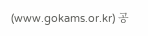(www.gokams.or.kr) 공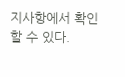지사항에서 확인할 수 있다.